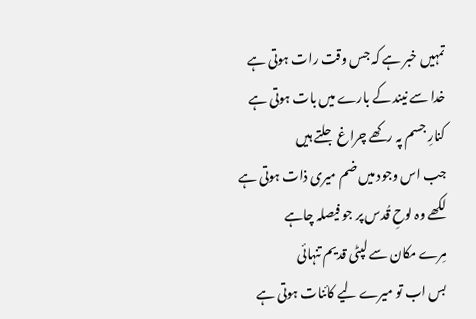تمہیں خبر ہے کہ جس وقت رات ہوتی ہے
خدا سے نیند کے بارے میں بات ہوتی ہے
کنارِ جسم پہ رکھے چراغ جلتے ہیں
جب اس وجود میں ضم میری ذات ہوتی ہے
لکھے وہ لوحِ قُدس پر جو فیصلہ چاہے
مِرے مکان سے لپٹی قدیم تنہائی
بس اب تو میرے لیے کائنات ہوتی ہے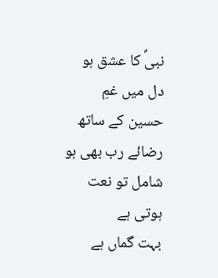نبیؐ کا عشق ہو دل میں غمِ حسین کے ساتھ
رضائے رب بھی ہو شامل تو نعت ہوتی ہے
بہت گماں ہے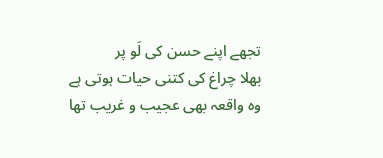تجھے اپنے حسن کی لَو پر
بھلا چراغ کی کتنی حیات ہوتی ہے
وہ واقعہ بھی عجیب و غریب تھا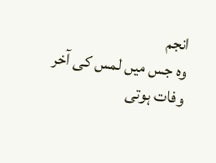انجم
وہ جس میں لمس کی آخر وفات ہوتی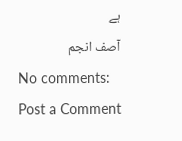ہے
آصف انجم
No comments:
Post a Comment